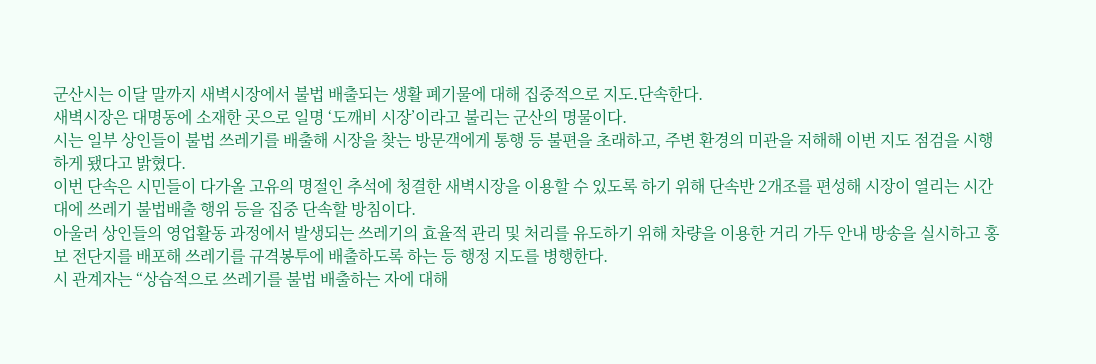군산시는 이달 말까지 새벽시장에서 불법 배출되는 생활 폐기물에 대해 집중적으로 지도․단속한다.
새벽시장은 대명동에 소재한 곳으로 일명 ‘도깨비 시장’이라고 불리는 군산의 명물이다.
시는 일부 상인들이 불법 쓰레기를 배출해 시장을 찾는 방문객에게 통행 등 불편을 초래하고, 주변 환경의 미관을 저해해 이번 지도 점검을 시행하게 됐다고 밝혔다.
이번 단속은 시민들이 다가올 고유의 명절인 추석에 청결한 새벽시장을 이용할 수 있도록 하기 위해 단속반 2개조를 편성해 시장이 열리는 시간대에 쓰레기 불법배출 행위 등을 집중 단속할 방침이다.
아울러 상인들의 영업활동 과정에서 발생되는 쓰레기의 효율적 관리 및 처리를 유도하기 위해 차량을 이용한 거리 가두 안내 방송을 실시하고 홍보 전단지를 배포해 쓰레기를 규격봉투에 배출하도록 하는 등 행정 지도를 병행한다.
시 관계자는 “상습적으로 쓰레기를 불법 배출하는 자에 대해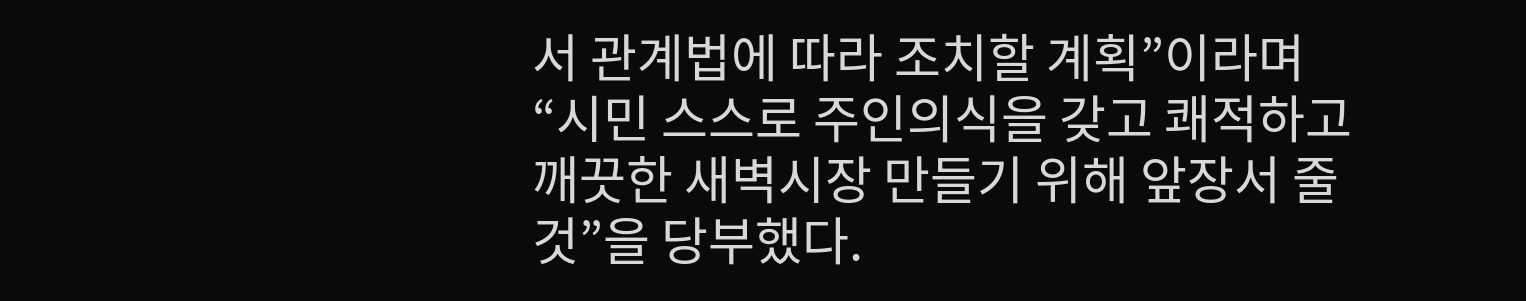서 관계법에 따라 조치할 계획”이라며 “시민 스스로 주인의식을 갖고 쾌적하고 깨끗한 새벽시장 만들기 위해 앞장서 줄 것”을 당부했다.